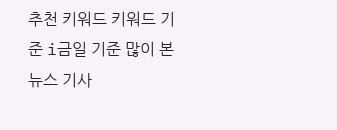추천 키워드 키워드 기준 i금일 기준 많이 본
뉴스 기사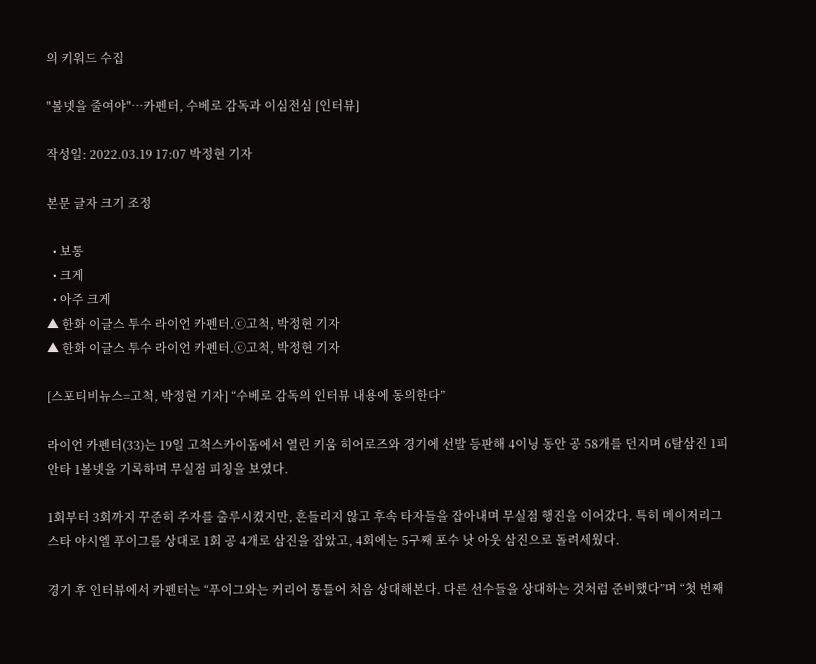의 키워드 수집

"볼넷을 줄여야"…카펜터, 수베로 감독과 이심전심 [인터뷰]

작성일: 2022.03.19 17:07 박정현 기자

본문 글자 크기 조정

  • 보통
  • 크게
  • 아주 크게
▲ 한화 이글스 투수 라이언 카펜터.ⓒ고척, 박정현 기자
▲ 한화 이글스 투수 라이언 카펜터.ⓒ고척, 박정현 기자

[스포티비뉴스=고척, 박정현 기자] “수베로 감독의 인터뷰 내용에 동의한다”

라이언 카펜터(33)는 19일 고척스카이돔에서 열린 키움 히어로즈와 경기에 선발 등판해 4이닝 동안 공 58개를 던지며 6탈삼진 1피안타 1볼넷을 기록하며 무실점 피칭을 보였다.

1회부터 3회까지 꾸준히 주자를 출루시켰지만, 흔들리지 않고 후속 타자들을 잡아내며 무실점 행진을 이어갔다. 특히 메이저리그 스타 야시엘 푸이그를 상대로 1회 공 4개로 삼진을 잡았고, 4회에는 5구째 포수 낫 아웃 삼진으로 돌려세웠다.

경기 후 인터뷰에서 카펜터는 “푸이그와는 커리어 통틀어 처음 상대해본다. 다른 선수들을 상대하는 것처럼 준비했다”며 “첫 번째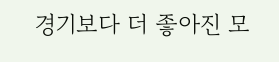경기보다 더 좋아진 모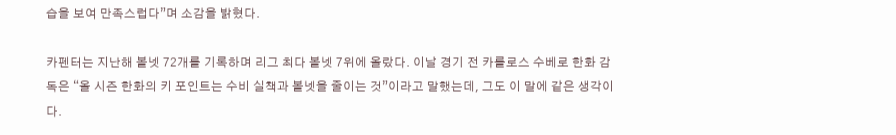습을 보여 만족스럽다”며 소감을 밝혔다.

카펜터는 지난해 볼넷 72개를 기록하며 리그 최다 볼넷 7위에 올랐다. 이날 경기 전 카를로스 수베로 한화 감독은 “올 시즌 한화의 키 포인트는 수비 실책과 볼넷을 줄이는 것”이라고 말했는데, 그도 이 말에 같은 생각이다.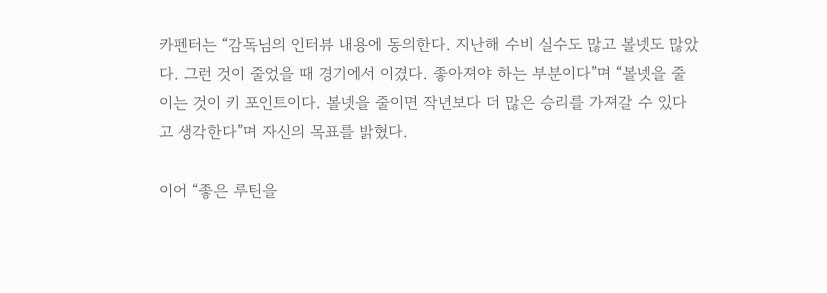카펜터는 “감독님의 인터뷰 내용에 동의한다. 지난해 수비 실수도 많고 볼넷도 많았다. 그런 것이 줄었을 때 경기에서 이겼다. 좋아져야 하는 부분이다”며 “볼넷을 줄이는 것이 키 포인트이다. 볼넷을 줄이면 작년보다 더 많은 승리를 가져갈 수 있다고 생각한다”며 자신의 목표를 밝혔다.

이어 “좋은 루틴을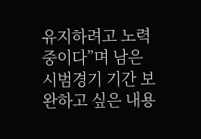유지하려고 노력 중이다”며 남은 시범경기 기간 보완하고 싶은 내용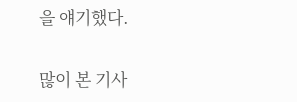을 얘기했다.

많이 본 기사